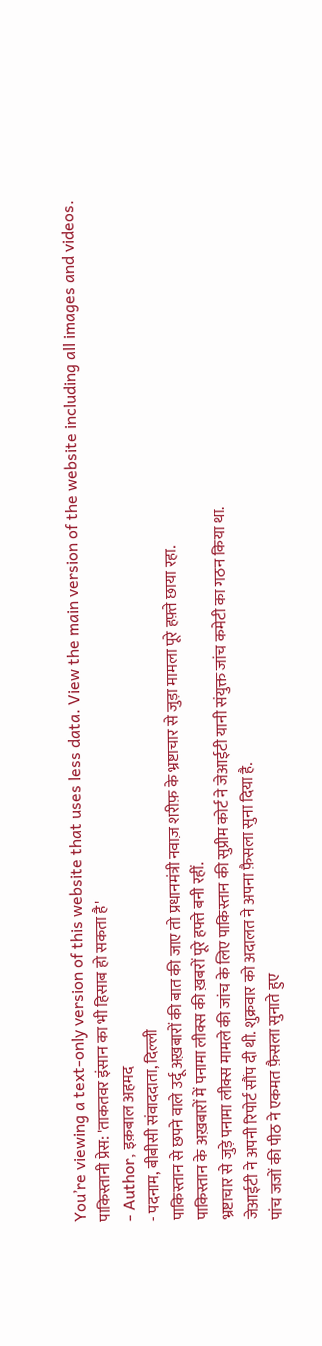You’re viewing a text-only version of this website that uses less data. View the main version of the website including all images and videos.
पाकिस्तानी प्रेस: 'ताकतवर इंसान का भी हिसाब हो सकता है'
- Author, इक़बाल अहमद
- पदनाम, बीबीसी संवाददाता, दिल्ली
पाकिस्तान से छपने वाले उर्दू अख़बारों की बात की जाए तो प्रधानमंत्री नवाज़ शरीफ़ के भ्रष्टाचार से जुड़ा मामला पूरे हफ़्ते छाया रहा.
पाकिस्तान के अख़बारों में पनामा लीक्स की ख़बरों पूरे हफ्ते बनी रहीं.
भ्रष्टाचार से जुड़े पनामा लीक्स मामले की जांच के लिए पाकिस्तान की सुप्रीम कोर्ट ने जेआईटी यानी संयुक्त जांच कमेटी का गठन किया था.
जेआईटी ने अपनी रिपोर्ट सौंप दी थी. शुक्रवार को अदालत ने अपना फ़ैसला सुना दिया है.
पांच जजों की पीठ ने एकमत फ़ैसला सुनाते हुए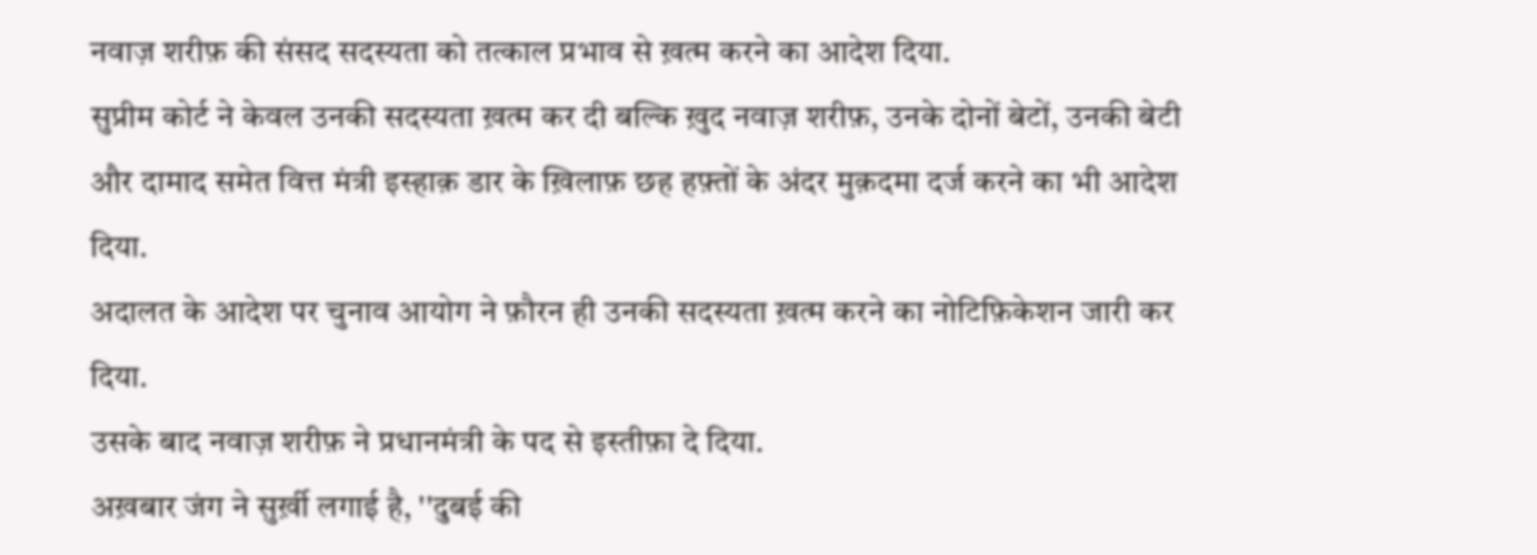नवाज़ शरीफ़ की संसद सदस्यता को तत्काल प्रभाव से ख़त्म करने का आदेश दिया.
सुप्रीम कोर्ट ने केवल उनकी सदस्यता ख़त्म कर दी बल्कि ख़ुद नवाज़ शरीफ़, उनके दोनों बेटों, उनकी बेटी और दामाद समेत वित्त मंत्री इस्हाक़ डार के ख़िलाफ़ छह हफ़्तों के अंदर मुक़दमा दर्ज करने का भी आदेश दिया.
अदालत के आदेश पर चुनाव आयोग ने फ़ौरन ही उनकी सदस्यता ख़त्म करने का नोटिफ़िकेशन जारी कर दिया.
उसके बाद नवाज़ शरीफ़ ने प्रधानमंत्री के पद से इस्तीफ़ा दे दिया.
अख़बार जंग ने सुर्ख़ी लगाई है, ''दुबई की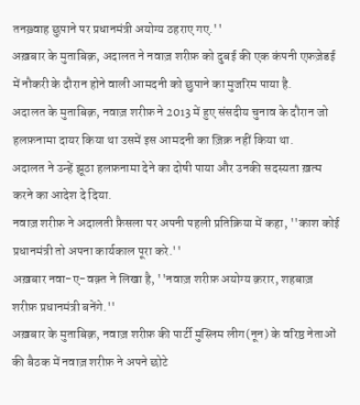तनख़्वाह छुपाने पर प्रधानमंत्री अयोग्य ठहराए गए.''
अख़बार के मुताबिक़, अदालत ने नवाज़ शरीफ़ को दुबई की एक कंपनी एफ़ज़ेडई में नौकरी के दौरान होने वाली आमदनी को छुपाने का मुजरिम पाया है.
अदालत के मुताबिक़, नवाज़ शरीफ़ ने 2013 में हुए संसदीय चुनाव के दौरान जो हलफ़नामा दायर किया था उसमें इस आमदनी का ज़िक्र नहीं किया था.
अदालत ने उन्हें झूठा हलफ़नामा देने का दोषी पाया और उनकी सदस्यता ख़त्म करने का आदेश दे दिया.
नवाज़ शरीफ़ ने अदालती फ़ैसला पर अपनी पहली प्रतिक्रिया में कहा, ''काश कोई प्रधानमंत्री तो अपना कार्यकाल पूरा करे.''
अख़बार नवा-ए-वक़्त ने लिखा है, ''नवाज़ शरीफ़ अयोग्य क़रार, शहबाज़ शरीफ़ प्रधानमंत्री बनेंगे.''
अख़बार के मुताबिक़, नवाज़ शरीफ़ की पार्टी मुस्लिम लीग(नून) के वरिष्ठ नेताओं की बैठक में नवाज़ शरीफ़ ने अपने छोटे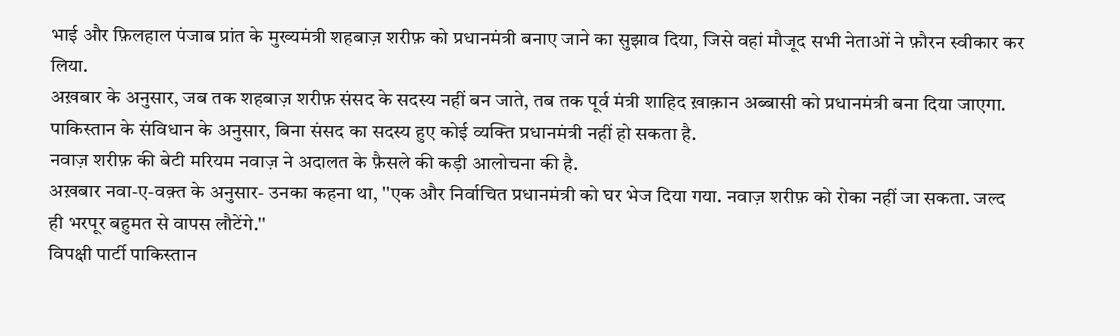भाई और फ़िलहाल पंजाब प्रांत के मुख्यमंत्री शहबाज़ शरीफ़ को प्रधानमंत्री बनाए जाने का सुझाव दिया, जिसे वहां मौजूद सभी नेताओं ने फ़ौरन स्वीकार कर लिया.
अख़बार के अनुसार, जब तक शहबाज़ शरीफ़ संसद के सदस्य नहीं बन जाते, तब तक पूर्व मंत्री शाहिद ख़ाक़ान अब्बासी को प्रधानमंत्री बना दिया जाएगा.
पाकिस्तान के संविधान के अनुसार, बिना संसद का सदस्य हुए कोई व्यक्ति प्रधानमंत्री नहीं हो सकता है.
नवाज़ शरीफ़ की बेटी मरियम नवाज़ ने अदालत के फ़ैसले की कड़ी आलोचना की है.
अख़बार नवा-ए-वक़्त के अनुसार- उनका कहना था, ''एक और निर्वाचित प्रधानमंत्री को घर भेज दिया गया. नवाज़ शरीफ़ को रोका नहीं जा सकता. जल्द ही भरपूर बहुमत से वापस लौटेंगे.''
विपक्षी पार्टी पाकिस्तान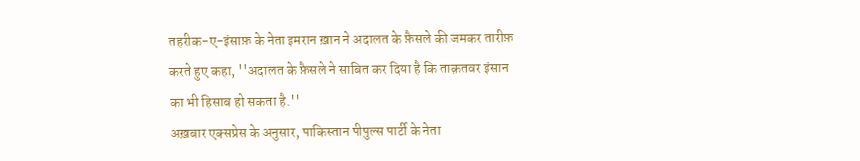तहरीक-ए-इंसाफ़ के नेता इमरान ख़ान ने अदालत के फ़ैसले की जमकर तारीफ़ करते हुए कहा, ''अदालत के फ़ैसले ने साबित कर दिया है कि ताक़तवर इंसान का भी हिसाब हो सकता है.''
अख़बार एक्सप्रेस के अनुसार, पाकिस्तान पीपुल्स पार्टी के नेता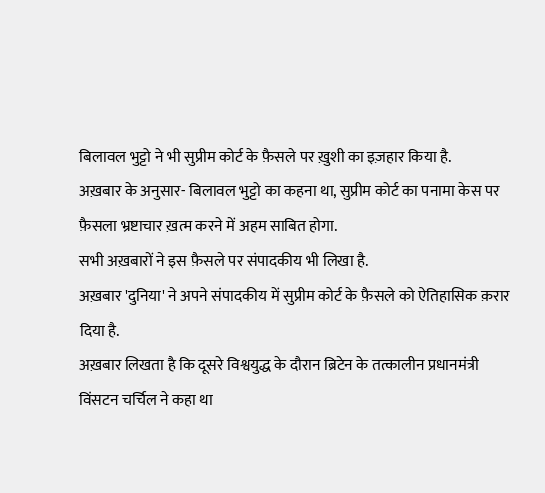बिलावल भुट्टो ने भी सुप्रीम कोर्ट के फ़ैसले पर ख़ुशी का इज़हार किया है.
अख़बार के अनुसार- बिलावल भुट्टो का कहना था, सुप्रीम कोर्ट का पनामा केस पर फ़ैसला भ्रष्टाचार ख़त्म करने में अहम साबित होगा.
सभी अख़बारों ने इस फ़ैसले पर संपादकीय भी लिखा है.
अख़बार 'दुनिया' ने अपने संपादकीय में सुप्रीम कोर्ट के फ़ैसले को ऐतिहासिक क़रार दिया है.
अख़बार लिखता है कि दूसरे विश्वयुद्ध के दौरान ब्रिटेन के तत्कालीन प्रधानमंत्री विंसटन चर्चिल ने कहा था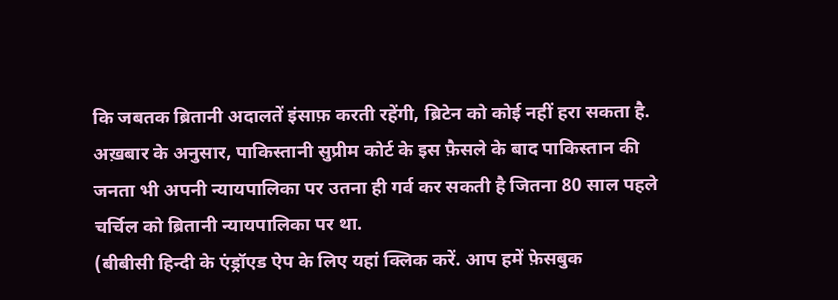कि जबतक ब्रितानी अदालतें इंसाफ़ करती रहेंगी, ब्रिटेन को कोई नहीं हरा सकता है.
अख़बार के अनुसार, पाकिस्तानी सुप्रीम कोर्ट के इस फ़ैसले के बाद पाकिस्तान की जनता भी अपनी न्यायपालिका पर उतना ही गर्व कर सकती है जितना 80 साल पहले चर्चिल को ब्रितानी न्यायपालिका पर था.
(बीबीसी हिन्दी के एंड्रॉएड ऐप के लिए यहां क्लिक करें. आप हमें फ़ेसबुक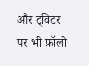और ट्विटर पर भी फ़ॉलो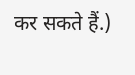कर सकते हैं.)